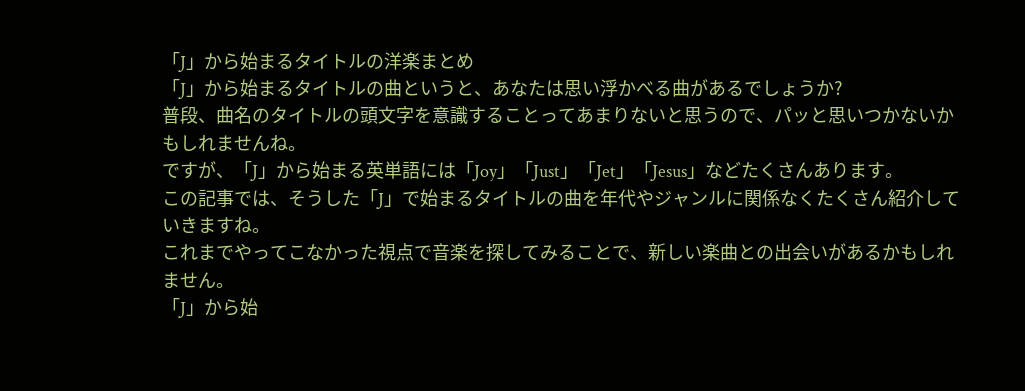「J」から始まるタイトルの洋楽まとめ
「J」から始まるタイトルの曲というと、あなたは思い浮かべる曲があるでしょうか?
普段、曲名のタイトルの頭文字を意識することってあまりないと思うので、パッと思いつかないかもしれませんね。
ですが、「J」から始まる英単語には「Joy」「Just」「Jet」「Jesus」などたくさんあります。
この記事では、そうした「J」で始まるタイトルの曲を年代やジャンルに関係なくたくさん紹介していきますね。
これまでやってこなかった視点で音楽を探してみることで、新しい楽曲との出会いがあるかもしれません。
「J」から始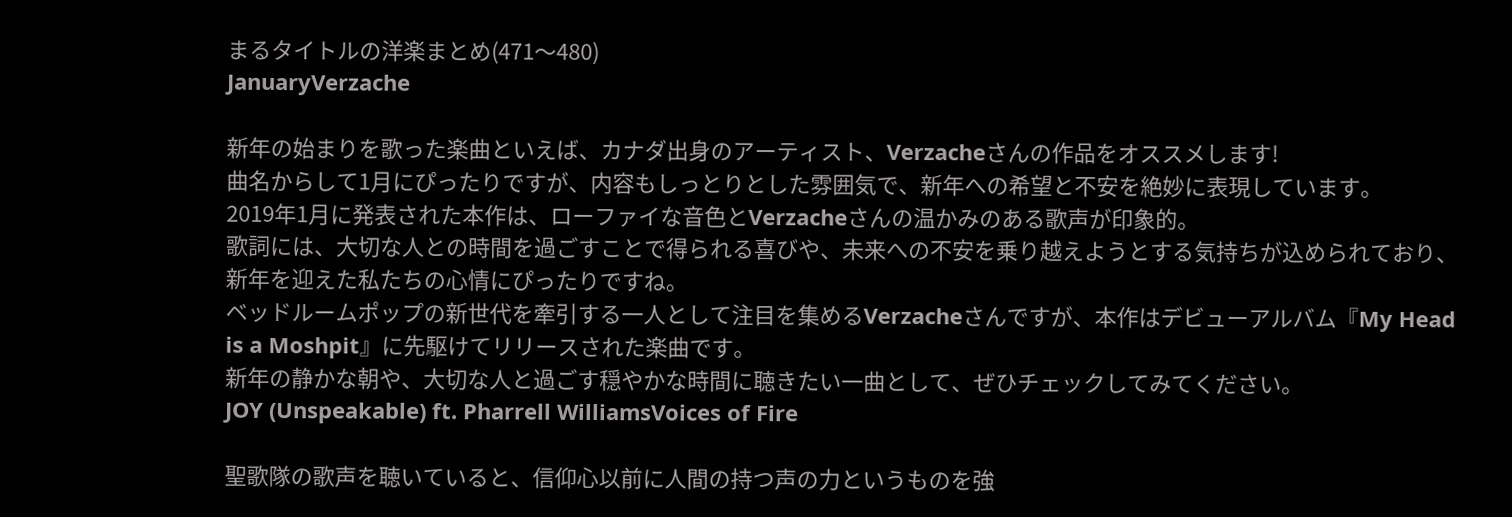まるタイトルの洋楽まとめ(471〜480)
JanuaryVerzache

新年の始まりを歌った楽曲といえば、カナダ出身のアーティスト、Verzacheさんの作品をオススメします!
曲名からして1月にぴったりですが、内容もしっとりとした雰囲気で、新年への希望と不安を絶妙に表現しています。
2019年1月に発表された本作は、ローファイな音色とVerzacheさんの温かみのある歌声が印象的。
歌詞には、大切な人との時間を過ごすことで得られる喜びや、未来への不安を乗り越えようとする気持ちが込められており、新年を迎えた私たちの心情にぴったりですね。
ベッドルームポップの新世代を牽引する一人として注目を集めるVerzacheさんですが、本作はデビューアルバム『My Head is a Moshpit』に先駆けてリリースされた楽曲です。
新年の静かな朝や、大切な人と過ごす穏やかな時間に聴きたい一曲として、ぜひチェックしてみてください。
JOY (Unspeakable) ft. Pharrell WilliamsVoices of Fire

聖歌隊の歌声を聴いていると、信仰心以前に人間の持つ声の力というものを強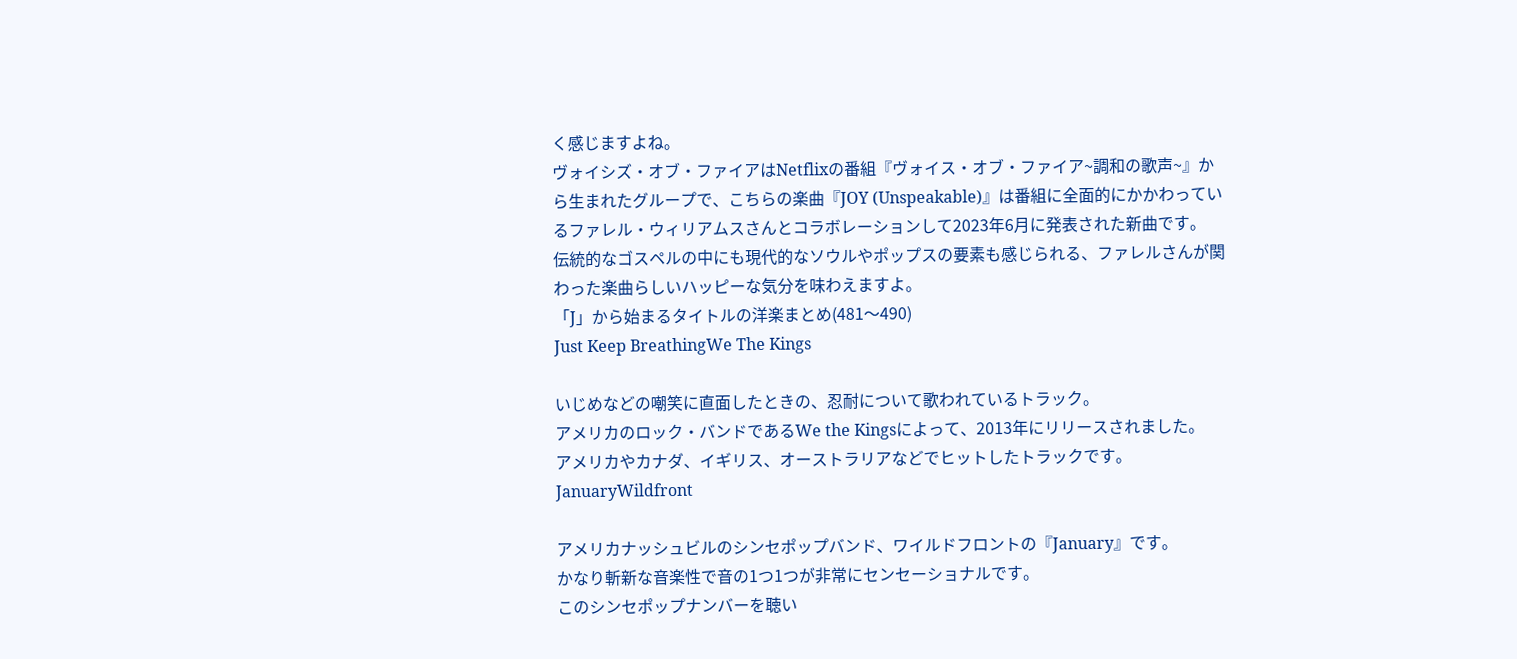く感じますよね。
ヴォイシズ・オブ・ファイアはNetflixの番組『ヴォイス・オブ・ファイア~調和の歌声~』から生まれたグループで、こちらの楽曲『JOY (Unspeakable)』は番組に全面的にかかわっているファレル・ウィリアムスさんとコラボレーションして2023年6月に発表された新曲です。
伝統的なゴスペルの中にも現代的なソウルやポップスの要素も感じられる、ファレルさんが関わった楽曲らしいハッピーな気分を味わえますよ。
「J」から始まるタイトルの洋楽まとめ(481〜490)
Just Keep BreathingWe The Kings

いじめなどの嘲笑に直面したときの、忍耐について歌われているトラック。
アメリカのロック・バンドであるWe the Kingsによって、2013年にリリースされました。
アメリカやカナダ、イギリス、オーストラリアなどでヒットしたトラックです。
JanuaryWildfront

アメリカナッシュビルのシンセポップバンド、ワイルドフロントの『January』です。
かなり斬新な音楽性で音の1つ1つが非常にセンセーショナルです。
このシンセポップナンバーを聴い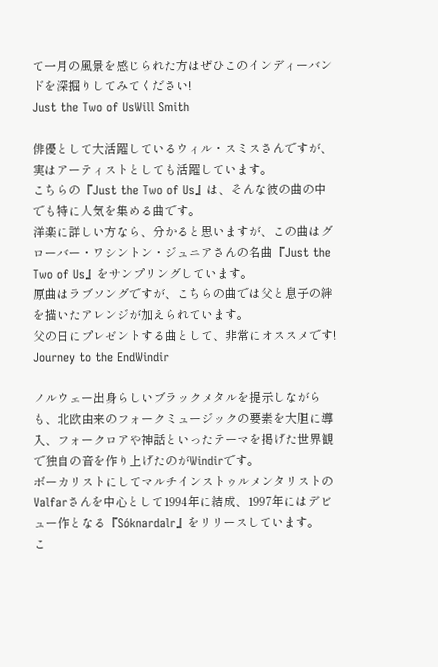て一月の風景を感じられた方はぜひこのインディーバンドを深掘りしてみてください!
Just the Two of UsWill Smith

俳優として大活躍しているウィル・スミスさんですが、実はアーティストとしても活躍しています。
こちらの『Just the Two of Us』は、そんな彼の曲の中でも特に人気を集める曲です。
洋楽に詳しい方なら、分かると思いますが、この曲はグローバー・ワシントン・ジュニアさんの名曲『Just the Two of Us』をサンプリングしています。
原曲はラブソングですが、こちらの曲では父と息子の絆を描いたアレンジが加えられています。
父の日にプレゼントする曲として、非常にオススメです!
Journey to the EndWindir

ノルウェー出身らしいブラックメタルを提示しながらも、北欧由来のフォークミュージックの要素を大胆に導入、フォークロアや神話といったテーマを掲げた世界観で独自の音を作り上げたのがWindirです。
ボーカリストにしてマルチインストゥルメンタリストのValfarさんを中心として1994年に結成、1997年にはデビュー作となる『Sóknardalr』をリリースしています。
こ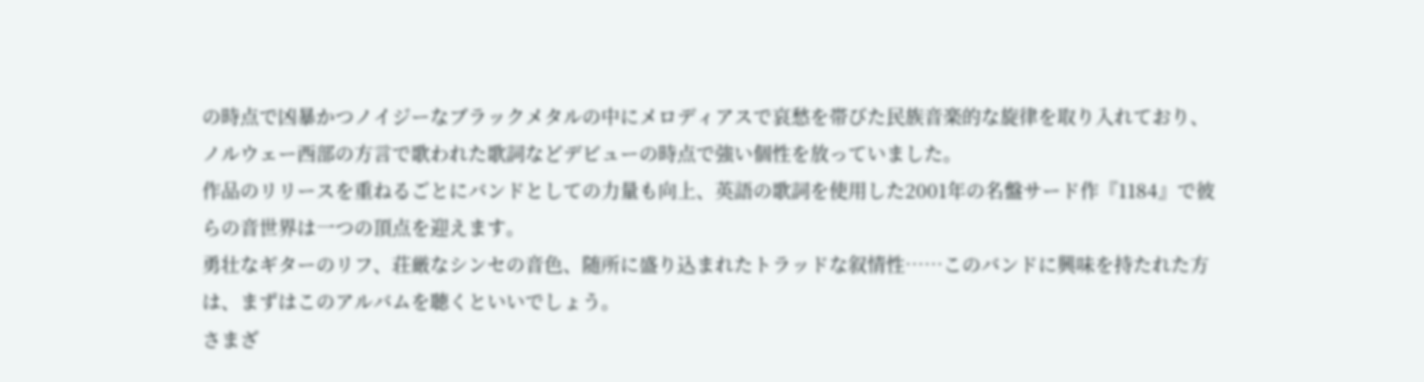の時点で凶暴かつノイジーなブラックメタルの中にメロディアスで哀愁を帯びた民族音楽的な旋律を取り入れており、ノルウェー西部の方言で歌われた歌詞などデビューの時点で強い個性を放っていました。
作品のリリースを重ねるごとにバンドとしての力量も向上、英語の歌詞を使用した2001年の名盤サード作『1184』で彼らの音世界は一つの頂点を迎えます。
勇壮なギターのリフ、荘厳なシンセの音色、随所に盛り込まれたトラッドな叙情性……このバンドに興味を持たれた方は、まずはこのアルバムを聴くといいでしょう。
さまざ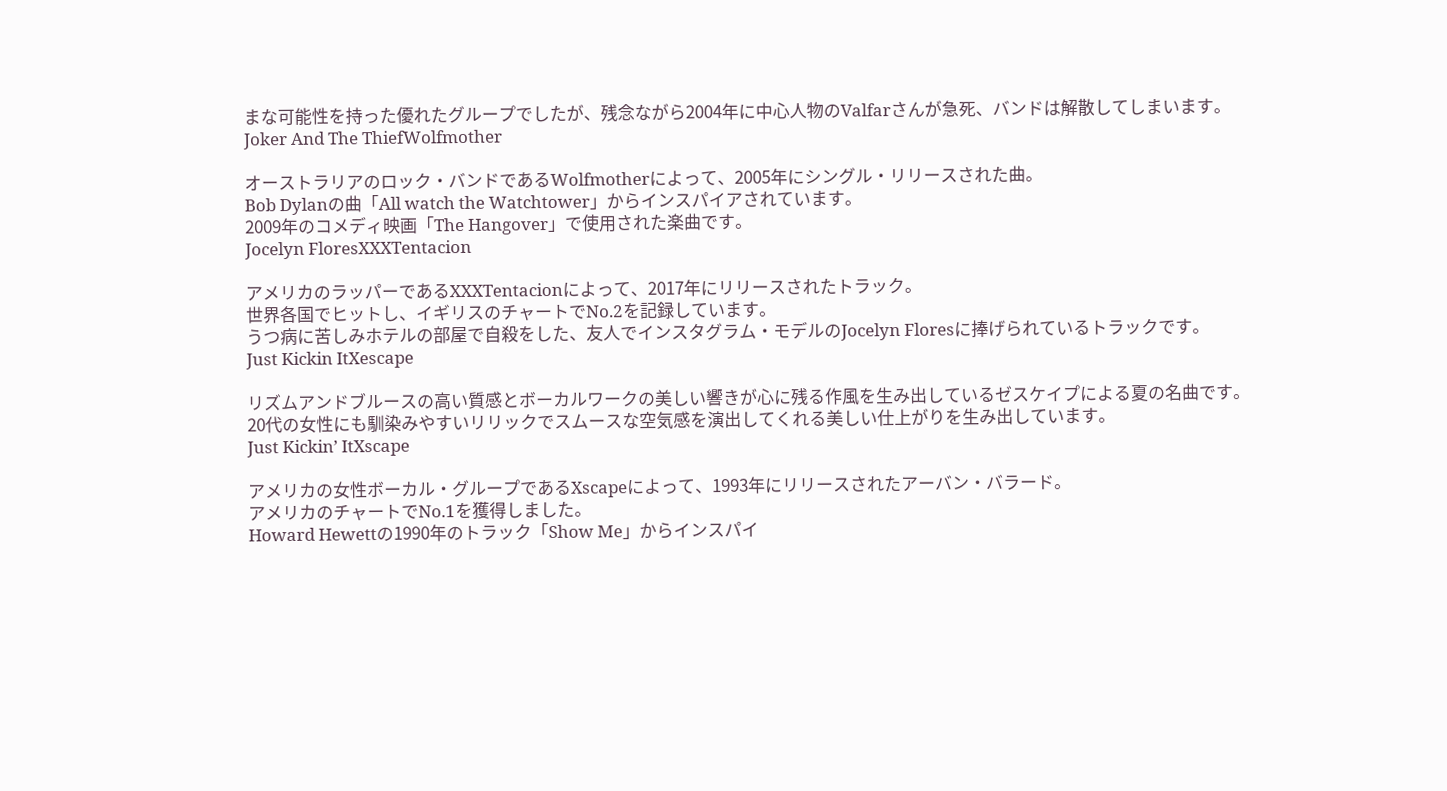まな可能性を持った優れたグループでしたが、残念ながら2004年に中心人物のValfarさんが急死、バンドは解散してしまいます。
Joker And The ThiefWolfmother

オーストラリアのロック・バンドであるWolfmotherによって、2005年にシングル・リリースされた曲。
Bob Dylanの曲「All watch the Watchtower」からインスパイアされています。
2009年のコメディ映画「The Hangover」で使用された楽曲です。
Jocelyn FloresXXXTentacion

アメリカのラッパーであるXXXTentacionによって、2017年にリリースされたトラック。
世界各国でヒットし、イギリスのチャートでNo.2を記録しています。
うつ病に苦しみホテルの部屋で自殺をした、友人でインスタグラム・モデルのJocelyn Floresに捧げられているトラックです。
Just Kickin ItXescape

リズムアンドブルースの高い質感とボーカルワークの美しい響きが心に残る作風を生み出しているゼスケイプによる夏の名曲です。
20代の女性にも馴染みやすいリリックでスムースな空気感を演出してくれる美しい仕上がりを生み出しています。
Just Kickin’ ItXscape

アメリカの女性ボーカル・グループであるXscapeによって、1993年にリリースされたアーバン・バラード。
アメリカのチャートでNo.1を獲得しました。
Howard Hewettの1990年のトラック「Show Me」からインスパイ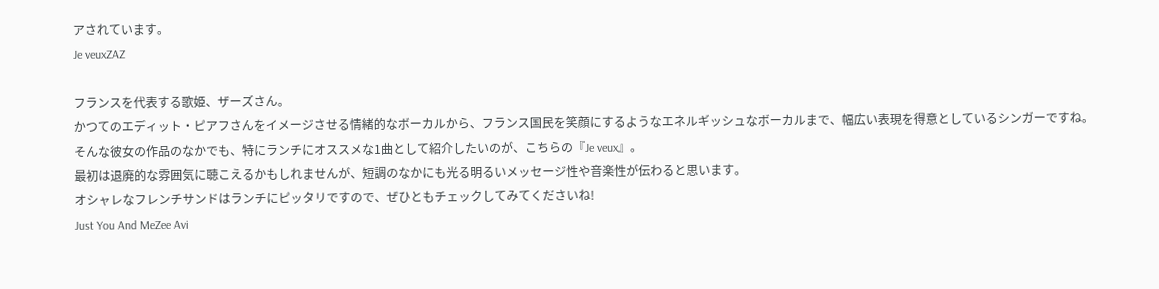アされています。
Je veuxZAZ

フランスを代表する歌姫、ザーズさん。
かつてのエディット・ピアフさんをイメージさせる情緒的なボーカルから、フランス国民を笑顔にするようなエネルギッシュなボーカルまで、幅広い表現を得意としているシンガーですね。
そんな彼女の作品のなかでも、特にランチにオススメな1曲として紹介したいのが、こちらの『Je veux』。
最初は退廃的な雰囲気に聴こえるかもしれませんが、短調のなかにも光る明るいメッセージ性や音楽性が伝わると思います。
オシャレなフレンチサンドはランチにピッタリですので、ぜひともチェックしてみてくださいね!
Just You And MeZee Avi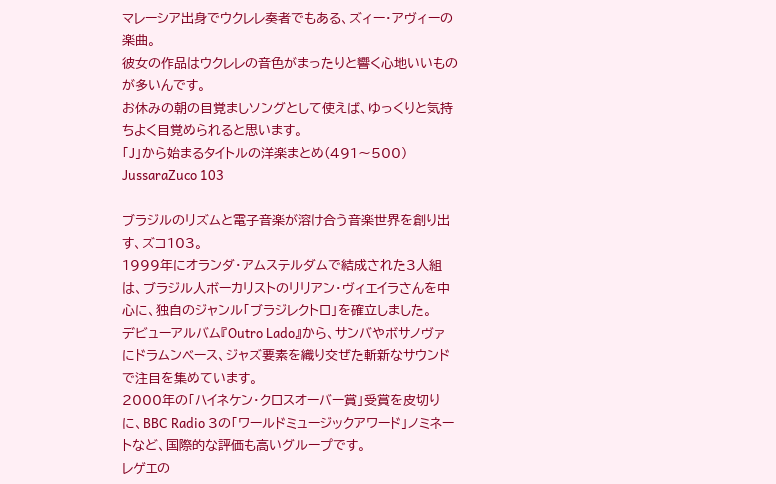マレーシア出身でウクレレ奏者でもある、ズィー・アヴィーの楽曲。
彼女の作品はウクレレの音色がまったりと響く心地いいものが多いんです。
お休みの朝の目覚ましソングとして使えば、ゆっくりと気持ちよく目覚められると思います。
「J」から始まるタイトルの洋楽まとめ(491〜500)
JussaraZuco 103

ブラジルのリズムと電子音楽が溶け合う音楽世界を創り出す、ズコ103。
1999年にオランダ・アムステルダムで結成された3人組は、ブラジル人ボーカリストのリリアン・ヴィエイラさんを中心に、独自のジャンル「ブラジレクトロ」を確立しました。
デビューアルバム『Outro Lado』から、サンバやボサノヴァにドラムンベース、ジャズ要素を織り交ぜた斬新なサウンドで注目を集めています。
2000年の「ハイネケン・クロスオーバー賞」受賞を皮切りに、BBC Radio 3の「ワールドミュージックアワード」ノミネートなど、国際的な評価も高いグループです。
レゲエの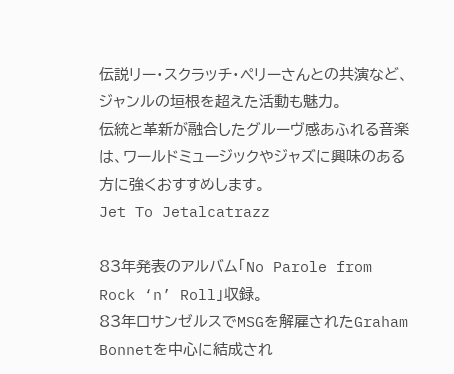伝説リー・スクラッチ・ペリーさんとの共演など、ジャンルの垣根を超えた活動も魅力。
伝統と革新が融合したグルーヴ感あふれる音楽は、ワールドミュージックやジャズに興味のある方に強くおすすめします。
Jet To Jetalcatrazz

83年発表のアルバム「No Parole from Rock ‘n’ Roll」収録。
83年ロサンゼルスでMSGを解雇されたGraham Bonnetを中心に結成され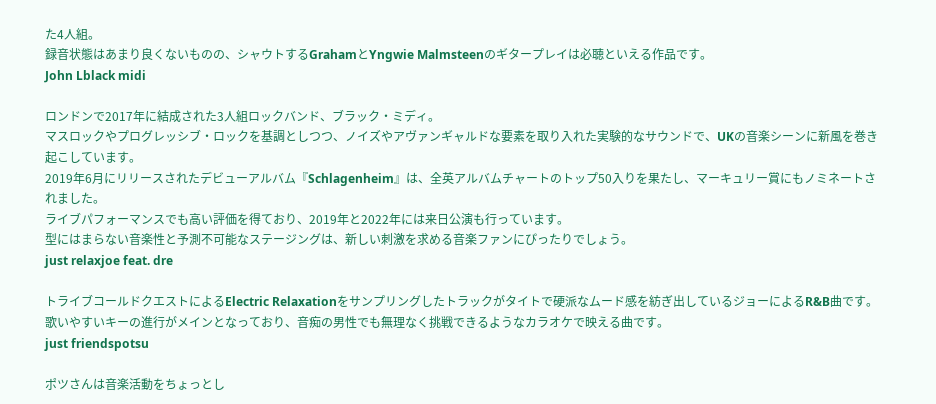た4人組。
録音状態はあまり良くないものの、シャウトするGrahamとYngwie Malmsteenのギタープレイは必聴といえる作品です。
John Lblack midi

ロンドンで2017年に結成された3人組ロックバンド、ブラック・ミディ。
マスロックやプログレッシブ・ロックを基調としつつ、ノイズやアヴァンギャルドな要素を取り入れた実験的なサウンドで、UKの音楽シーンに新風を巻き起こしています。
2019年6月にリリースされたデビューアルバム『Schlagenheim』は、全英アルバムチャートのトップ50入りを果たし、マーキュリー賞にもノミネートされました。
ライブパフォーマンスでも高い評価を得ており、2019年と2022年には来日公演も行っています。
型にはまらない音楽性と予測不可能なステージングは、新しい刺激を求める音楽ファンにぴったりでしょう。
just relaxjoe feat. dre

トライブコールドクエストによるElectric Relaxationをサンプリングしたトラックがタイトで硬派なムード感を紡ぎ出しているジョーによるR&B曲です。
歌いやすいキーの進行がメインとなっており、音痴の男性でも無理なく挑戦できるようなカラオケで映える曲です。
just friendspotsu

ポツさんは音楽活動をちょっとし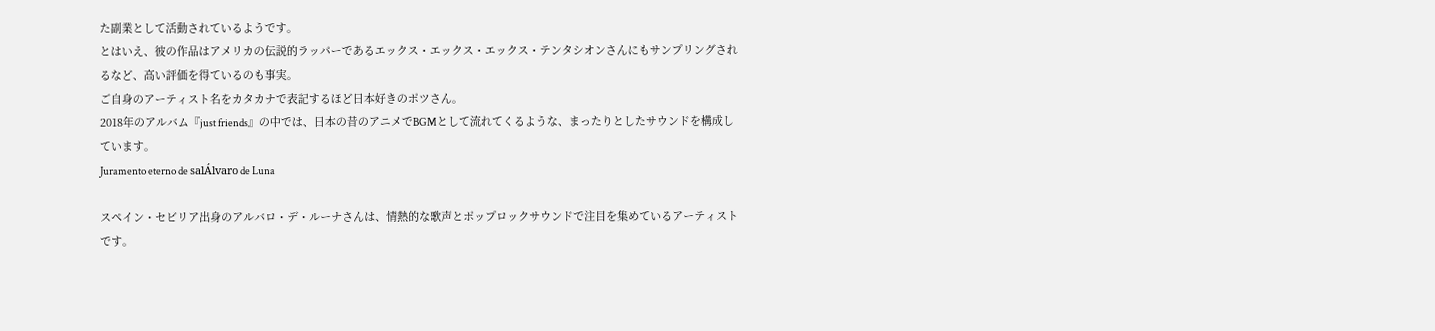た副業として活動されているようです。
とはいえ、彼の作品はアメリカの伝説的ラッパーであるエックス・エックス・エックス・テンタシオンさんにもサンプリングされるなど、高い評価を得ているのも事実。
ご自身のアーティスト名をカタカナで表記するほど日本好きのポツさん。
2018年のアルバム『just friends』の中では、日本の昔のアニメでBGMとして流れてくるような、まったりとしたサウンドを構成しています。
Juramento eterno de salÁlvaro de Luna

スペイン・セビリア出身のアルバロ・デ・ルーナさんは、情熱的な歌声とポップロックサウンドで注目を集めているアーティストです。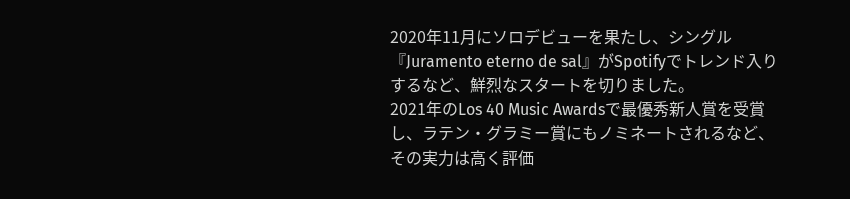2020年11月にソロデビューを果たし、シングル『Juramento eterno de sal』がSpotifyでトレンド入りするなど、鮮烈なスタートを切りました。
2021年のLos 40 Music Awardsで最優秀新人賞を受賞し、ラテン・グラミー賞にもノミネートされるなど、その実力は高く評価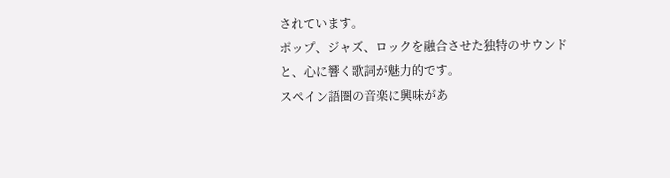されています。
ポップ、ジャズ、ロックを融合させた独特のサウンドと、心に響く歌詞が魅力的です。
スペイン語圏の音楽に興味があ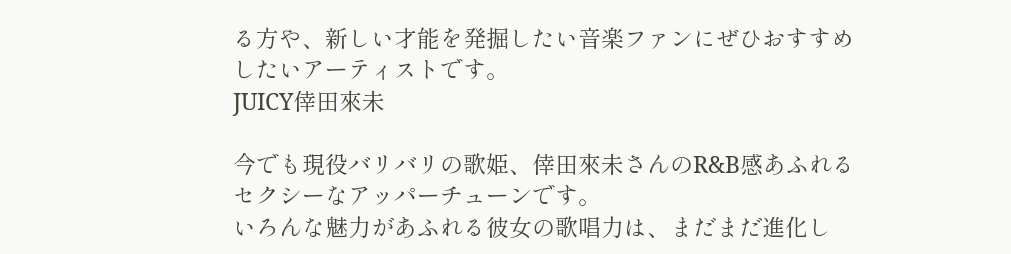る方や、新しい才能を発掘したい音楽ファンにぜひおすすめしたいアーティストです。
JUICY倖田來未

今でも現役バリバリの歌姫、倖田來未さんのR&B感あふれるセクシーなアッパーチューンです。
いろんな魅力があふれる彼女の歌唱力は、まだまだ進化し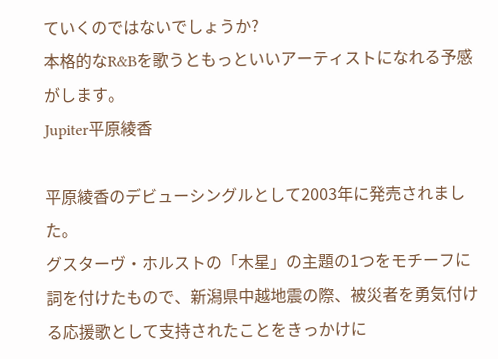ていくのではないでしょうか?
本格的なR&Bを歌うともっといいアーティストになれる予感がします。
Jupiter平原綾香

平原綾香のデビューシングルとして2003年に発売されました。
グスターヴ・ホルストの「木星」の主題の1つをモチーフに詞を付けたもので、新潟県中越地震の際、被災者を勇気付ける応援歌として支持されたことをきっかけに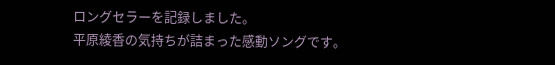ロングセラーを記録しました。
平原綾香の気持ちが詰まった感動ソングです。